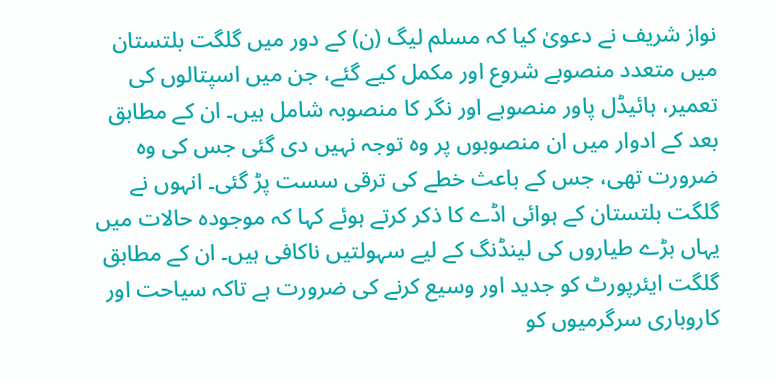نواز شریف نے دعویٰ کیا کہ مسلم لیگ (ن) کے دور میں گلگت بلتستان میں متعدد منصوبے شروع اور مکمل کیے گئے، جن میں اسپتالوں کی تعمیر، ہائیڈل پاور منصوبے اور نگر کا منصوبہ شامل ہیں۔ ان کے مطابق بعد کے ادوار میں ان منصوبوں پر وہ توجہ نہیں دی گئی جس کی وہ ضرورت تھی، جس کے باعث خطے کی ترقی سست پڑ گئی۔ انہوں نے گلگت بلتستان کے ہوائی اڈے کا ذکر کرتے ہوئے کہا کہ موجودہ حالات میں یہاں بڑے طیاروں کی لینڈنگ کے لیے سہولتیں ناکافی ہیں۔ ان کے مطابق گلگت ایئرپورٹ کو جدید اور وسیع کرنے کی ضرورت ہے تاکہ سیاحت اور کاروباری سرگرمیوں کو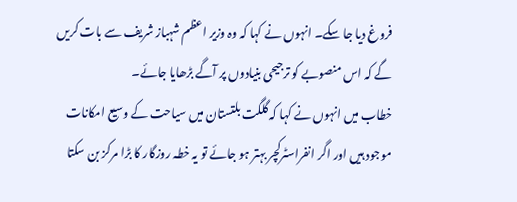فروغ دیا جا سکے۔ انہوں نے کہا کہ وہ وزیر اعظم شہباز شریف سے بات کریں گے کہ اس منصوبے کو ترجیحی بنیادوں پر آگے بڑھایا جائے۔
خطاب میں انہوں نے کہا کہ گلگت بلتستان میں سیاحت کے وسیع امکانات موجود ہیں اور اگر انفراسٹرکچر بہتر ہو جائے تو یہ خطہ روزگار کا بڑا مرکز بن سکتا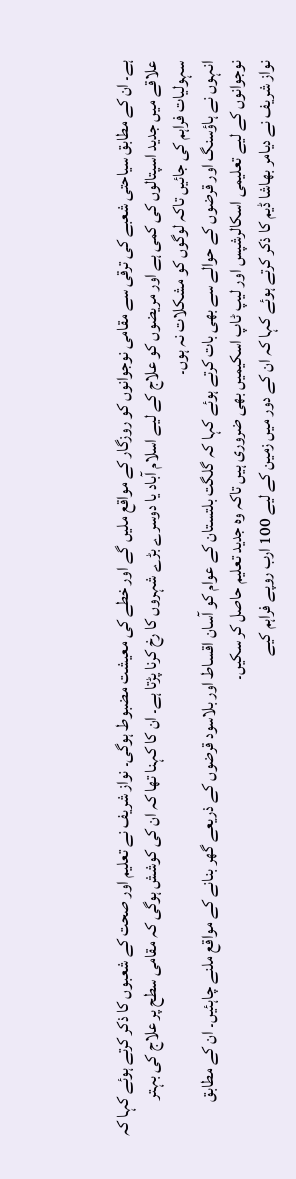ہے۔ ان کے مطابق سیاحتی شعبے کی ترقی سے مقامی نوجوانوں کو روزگار کے مواقع ملیں گے اور خطے کی معیشت مضبوط ہوگی۔ نواز شریف نے تعلیم اور صحت کے شعبوں کا ذکر کرتے ہوئے کہا کہ علاقے میں جدید اسپتالوں کی کمی ہے اور مریضوں کو علاج کے لیے اسلام آباد یا دوسرے بڑے شہروں کا رخ کرنا پڑتا ہے۔ ان کا کہنا تھا کہ ان کی کوشش ہوگی کہ مقامی سطح پر علاج کی بہتر سہولیات فراہم کی جائیں تاکہ لوگوں کو مشکلات نہ ہوں۔
انہوں نے ہاؤسنگ اور قرضوں کے حوالے سے بھی بات کرتے ہوئے کہا کہ گلگت بلتستان کے عوام کو آسان اقساط اور بلاسود قرضوں کے ذریعے گھر بنانے کے مواقع ملنے چاہئیں۔ ان کے مطابق نوجوانوں کے لیے تعلیمی اسکالرشپس اور لیپ ٹاپ اسکیمیں بھی ضروری ہیں تاکہ وہ جدید تعلیم حاصل کر سکیں۔
نواز شریف نے دیامر بھاشا ڈیم کا ذکر کرتے ہوئے کہا کہ ان کے دور میں زمین کے لیے 100 ارب روپے فراہم کیے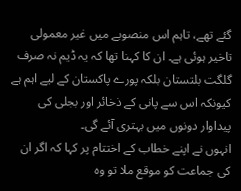گئے تھے، تاہم اس منصوبے میں غیر معمولی تاخیر ہوئی ہے۔ ان کا کہنا تھا کہ یہ ڈیم نہ صرف گلگت بلتستان بلکہ پورے پاکستان کے لیے اہم ہے کیونکہ اس سے پانی کے ذخائر اور بجلی کی پیداوار دونوں میں بہتری آئے گی۔
انہوں نے اپنے خطاب کے اختتام پر کہا کہ اگر ان کی جماعت کو موقع ملا تو وہ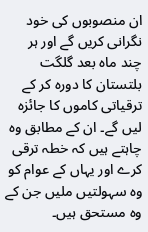ان منصوبوں کی خود نگرانی کریں گے اور ہر چند ماہ بعد گلگت بلتستان کا دورہ کر کے ترقیاتی کاموں کا جائزہ لیں گے۔ ان کے مطابق وہ چاہتے ہیں کہ خطہ ترقی کرے اور یہاں کے عوام کو وہ سہولتیں ملیں جن کے وہ مستحق ہیں۔